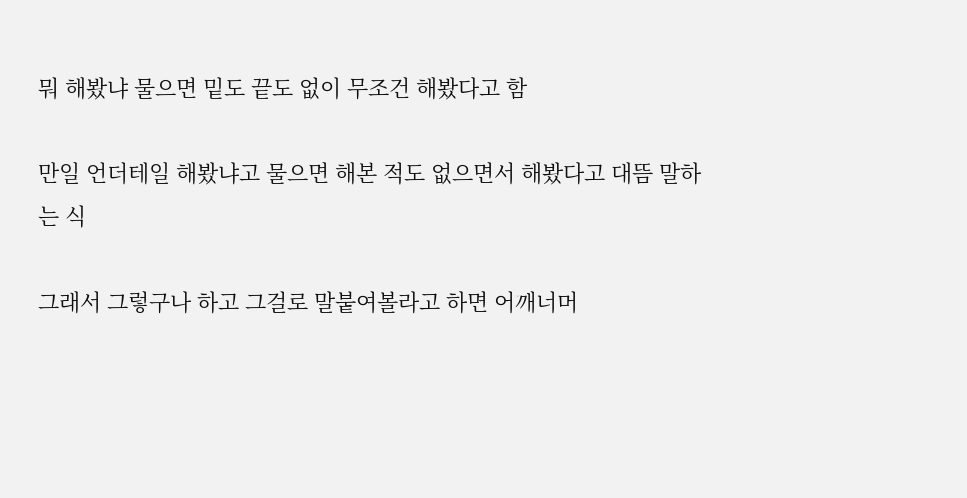뭐 해봤냐 물으면 밑도 끝도 없이 무조건 해봤다고 함

만일 언더테일 해봤냐고 물으면 해본 적도 없으면서 해봤다고 대뜸 말하는 식

그래서 그렇구나 하고 그걸로 말붙여볼라고 하면 어깨너머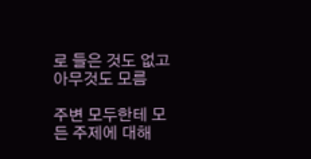로 들은 것도 없고 아무것도 모름

주변 모두한테 모든 주제에 대해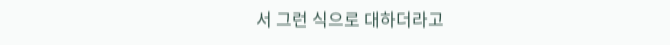서 그런 식으로 대하더라고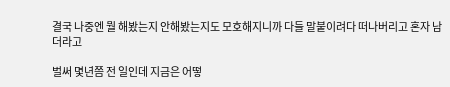결국 나중엔 뭘 해봤는지 안해봤는지도 모호해지니까 다들 말붙이려다 떠나버리고 혼자 남더라고

벌써 몇년쯤 전 일인데 지금은 어떻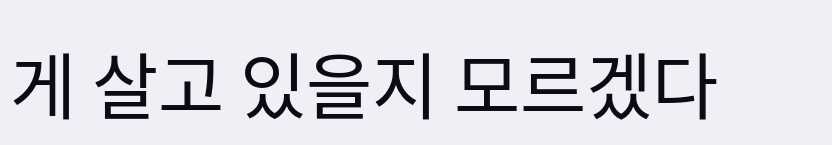게 살고 있을지 모르겠다